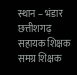स्थान – भंडार छत्तीशगढ़
सहायक शिक्षक समग्र शिक्षक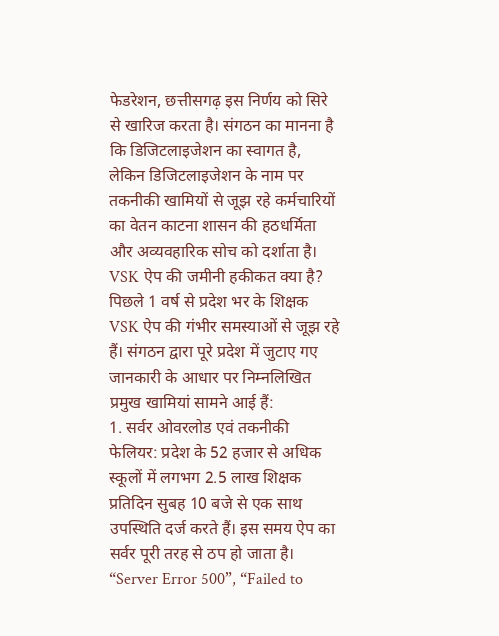फेडरेशन, छत्तीसगढ़ इस निर्णय को सिरे से खारिज करता है। संगठन का मानना है कि डिजिटलाइजेशन का स्वागत है, लेकिन डिजिटलाइजेशन के नाम पर तकनीकी खामियों से जूझ रहे कर्मचारियों का वेतन काटना शासन की हठधर्मिता और अव्यवहारिक सोच को दर्शाता है।
VSK ऐप की जमीनी हकीकत क्या है?
पिछले 1 वर्ष से प्रदेश भर के शिक्षक VSK ऐप की गंभीर समस्याओं से जूझ रहे हैं। संगठन द्वारा पूरे प्रदेश में जुटाए गए जानकारी के आधार पर निम्नलिखित प्रमुख खामियां सामने आई हैं:
1. सर्वर ओवरलोड एवं तकनीकी फेलियर: प्रदेश के 52 हजार से अधिक स्कूलों में लगभग 2.5 लाख शिक्षक प्रतिदिन सुबह 10 बजे से एक साथ उपस्थिति दर्ज करते हैं। इस समय ऐप का सर्वर पूरी तरह से ठप हो जाता है। “Server Error 500”, “Failed to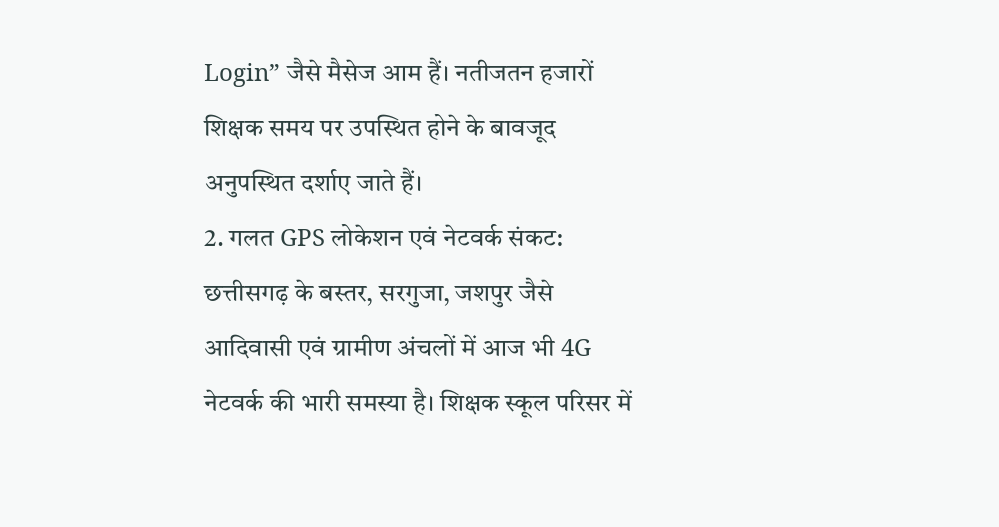Login” जैसे मैसेज आम हैं। नतीजतन हजारों शिक्षक समय पर उपस्थित होने के बावजूद अनुपस्थित दर्शाए जाते हैं।
2. गलत GPS लोकेशन एवं नेटवर्क संकट: छत्तीसगढ़ के बस्तर, सरगुजा, जशपुर जैसे आदिवासी एवं ग्रामीण अंचलों में आज भी 4G नेटवर्क की भारी समस्या है। शिक्षक स्कूल परिसर में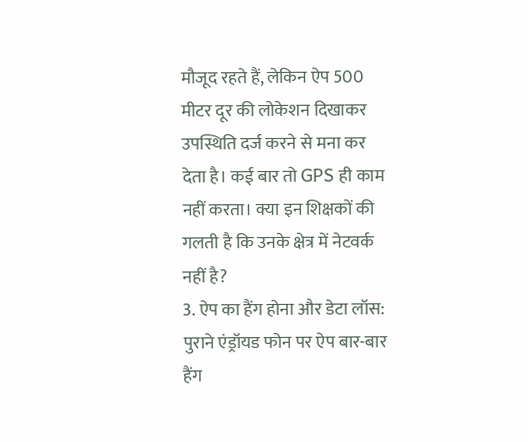मौजूद रहते हैं, लेकिन ऐप 500 मीटर दूर की लोकेशन दिखाकर उपस्थिति दर्ज करने से मना कर देता है। कई बार तो GPS ही काम नहीं करता। क्या इन शिक्षकों की गलती है कि उनके क्षेत्र में नेटवर्क नहीं है?
3. ऐप का हैंग होना और डेटा लॉस: पुराने एंड्रॉयड फोन पर ऐप बार-बार हैंग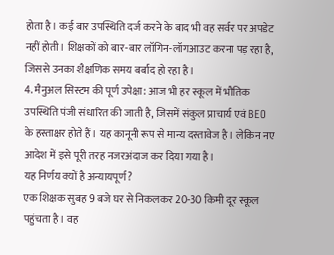होता है। कई बार उपस्थिति दर्ज करने के बाद भी वह सर्वर पर अपडेट नहीं होती। शिक्षकों को बार-बार लॉगिन-लॉगआउट करना पड़ रहा है, जिससे उनका शैक्षणिक समय बर्बाद हो रहा है।
4. मैनुअल सिस्टम की पूर्ण उपेक्षा: आज भी हर स्कूल में भौतिक उपस्थिति पंजी संधारित की जाती है, जिसमें संकुल प्राचार्य एवं BEO के हस्ताक्षर होते हैं। यह कानूनी रूप से मान्य दस्तावेज है। लेकिन नए आदेश में इसे पूरी तरह नजरअंदाज कर दिया गया है।
यह निर्णय क्यों है अन्यायपूर्ण?
एक शिक्षक सुबह 9 बजे घर से निकलकर 20-30 किमी दूर स्कूल पहुंचता है। वह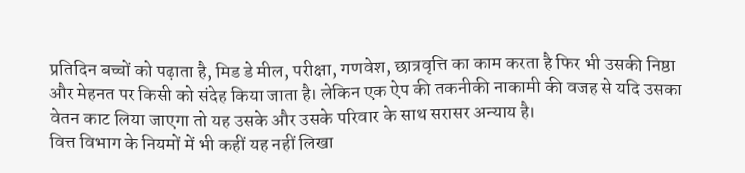प्रतिदिन बच्चों को पढ़ाता है, मिड डे मील, परीक्षा, गणवेश, छात्रवृत्ति का काम करता है फिर भी उसकी निष्ठा और मेहनत पर किसी को संदेह किया जाता है। लेकिन एक ऐप की तकनीकी नाकामी की वजह से यदि उसका वेतन काट लिया जाएगा तो यह उसके और उसके परिवार के साथ सरासर अन्याय है।
वित्त विभाग के नियमों में भी कहीं यह नहीं लिखा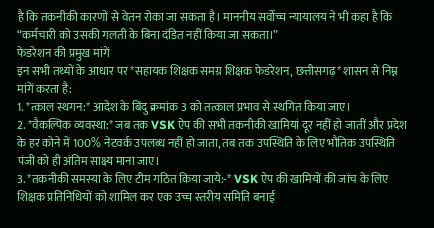है कि तकनीकी कारणों से वेतन रोका जा सकता है। माननीय सर्वोच्च न्यायालय ने भी कहा है कि “कर्मचारी को उसकी गलती के बिना दंडित नहीं किया जा सकता।”
फेडरेशन की प्रमुख मांगें
इन सभी तथ्यों के आधार पर *सहायक शिक्षक समग्र शिक्षक फेडरेशन, छत्तीसगढ़* शासन से निम्न मांगें करता है:
1. *त्काल स्थगन:* आदेश के बिंदु क्रमांक 3 को तत्काल प्रभाव से स्थगित किया जाए।
2. *वैकल्पिक व्यवस्था:* जब तक VSK ऐप की सभी तकनीकी खामियां दूर नहीं हो जातीं और प्रदेश के हर कोने में 100% नेटवर्क उपलब्ध नहीं हो जाता, तब तक उपस्थिति के लिए भौतिक उपस्थिति पंजी को ही अंतिम साक्ष्य माना जाए।
3. *तकनीकी समस्या के लिए टीम गठित किया जाये:-* VSK ऐप की खामियों की जांच के लिए शिक्षक प्रतिनिधियों को शामिल कर एक उच्च स्तरीय समिति बनाई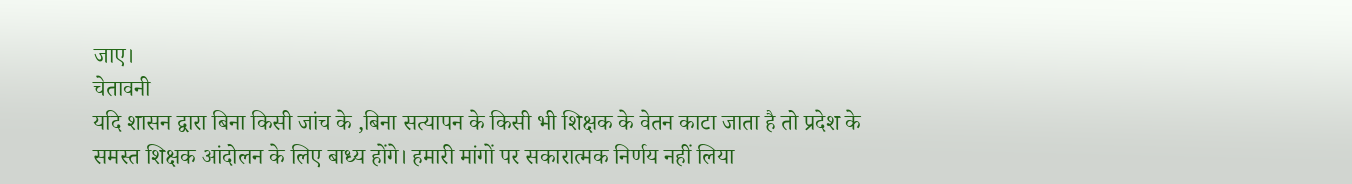जाए।
चेतावनी
यदि शासन द्वारा बिना किसी जांच के ,बिना सत्यापन के किसी भी शिक्षक के वेतन काटा जाता है तो प्रदेश के समस्त शिक्षक आंदोलन के लिए बाध्य होंगे। हमारी मांगों पर सकारात्मक निर्णय नहीं लिया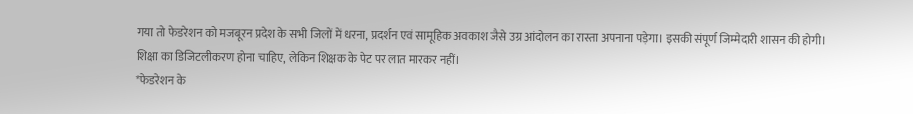गया तो फेडरेशन को मजबूरन प्रदेश के सभी जिलों में धरना, प्रदर्शन एवं सामूहिक अवकाश जैसे उग्र आंदोलन का रास्ता अपनाना पड़ेगा। इसकी संपूर्ण जिम्मेदारी शासन की होगी।
शिक्षा का डिजिटलीकरण होना चाहिए, लेकिन शिक्षक के पेट पर लात मारकर नहीं।
*फेडरेशन के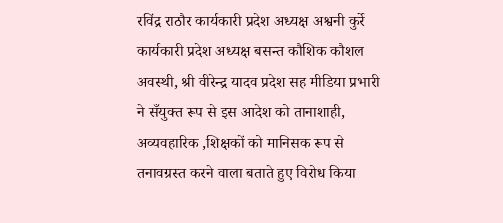रविंद्र राठौर कार्यकारी प्रदेश अध्यक्ष अश्वनी कुर्रे कार्यकारी प्रदेश अध्यक्ष बसन्त कौशिक कौशल अवस्थी, श्री वीरेन्द्र यादव प्रदेश सह मीडिया प्रभारी ने सँयुक्त रूप से इस आदेश को तानाशाही, अव्यवहारिक ,शिक्षकों को मानिसक रूप से तनावग्रस्त करने वाला बताते हुए विरोध किया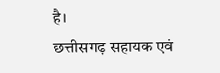है।
छत्तीसगढ़ सहायक एवं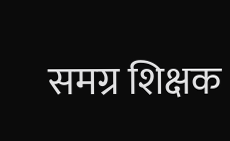समग्र शिक्षक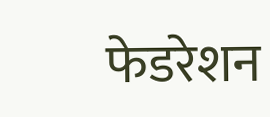फेडरेशन